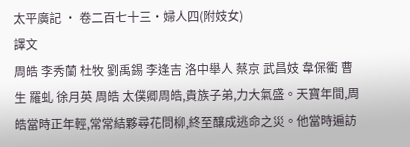太平廣記 · 卷二百七十三·婦人四(附妓女)
譯文
周皓 李秀蘭 杜牧 劉禹錫 李逢吉 洛中舉人 蔡京 武昌妓 韋保衢 曹生 羅虬 徐月英 周皓 太僕卿周皓,貴族子弟,力大氣盛。天寶年間,周皓當時正年輕,常常結夥尋花問柳,終至釀成逃命之災。他當時遍訪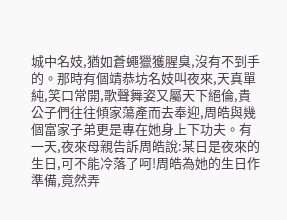城中名妓,猶如蒼蠅獵獲腥臭,沒有不到手的。那時有個靖恭坊名妓叫夜來,天真單純,笑口常開,歌聲舞姿又屬天下絕倫,貴公子們往往傾家蕩產而去奉迎,周皓與幾個富家子弟更是專在她身上下功夫。有一天,夜來母親告訴周皓說:某日是夜來的生日,可不能冷落了呵!周皓為她的生日作準備,竟然弄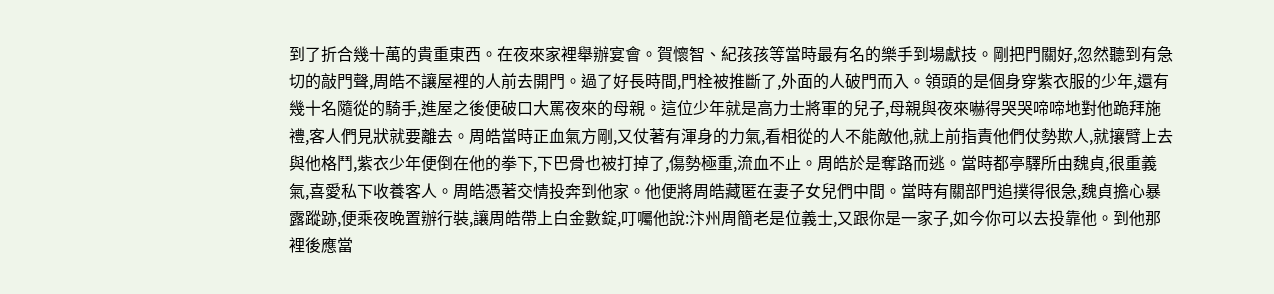到了折合幾十萬的貴重東西。在夜來家裡舉辦宴會。賀懷智、紀孩孩等當時最有名的樂手到場獻技。剛把門關好,忽然聽到有急切的敲門聲,周皓不讓屋裡的人前去開門。過了好長時間,門栓被推斷了,外面的人破門而入。領頭的是個身穿紫衣服的少年,還有幾十名隨從的騎手,進屋之後便破口大罵夜來的母親。這位少年就是高力士將軍的兒子,母親與夜來嚇得哭哭啼啼地對他跪拜施禮,客人們見狀就要離去。周皓當時正血氣方剛,又仗著有渾身的力氣,看相從的人不能敵他,就上前指責他們仗勢欺人,就攘臂上去與他格鬥,紫衣少年便倒在他的拳下,下巴骨也被打掉了,傷勢極重,流血不止。周皓於是奪路而逃。當時都亭驛所由魏貞,很重義氣,喜愛私下收養客人。周皓憑著交情投奔到他家。他便將周皓藏匿在妻子女兒們中間。當時有關部門追撲得很急,魏貞擔心暴露蹤跡,便乘夜晚置辦行裝,讓周皓帶上白金數錠,叮囑他說:汴州周簡老是位義士,又跟你是一家子,如今你可以去投靠他。到他那裡後應當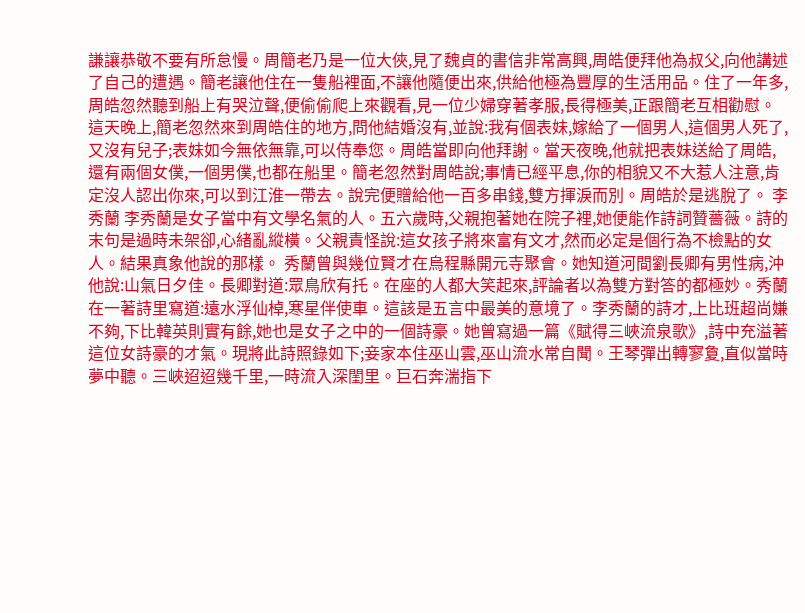謙讓恭敬不要有所怠慢。周簡老乃是一位大俠,見了魏貞的書信非常高興,周皓便拜他為叔父,向他講述了自己的遭遇。簡老讓他住在一隻船裡面,不讓他隨便出來,供給他極為豐厚的生活用品。住了一年多,周皓忽然聽到船上有哭泣聲,便偷偷爬上來觀看,見一位少婦穿著孝服,長得極美,正跟簡老互相勸慰。這天晚上,簡老忽然來到周皓住的地方,問他結婚沒有,並說:我有個表妹,嫁給了一個男人,這個男人死了,又沒有兒子;表妹如今無依無靠,可以侍奉您。周皓當即向他拜謝。當天夜晚,他就把表妹送給了周皓,還有兩個女僕,一個男僕,也都在船里。簡老忽然對周皓說;事情已經平息,你的相貌又不大惹人注意,肯定沒人認出你來,可以到江淮一帶去。說完便贈給他一百多串錢,雙方揮淚而別。周皓於是逃脫了。 李秀蘭 李秀蘭是女子當中有文學名氣的人。五六歲時,父親抱著她在院子裡,她便能作詩詞贊薔薇。詩的末句是過時未架卻,心緒亂縱橫。父親責怪說:這女孩子將來富有文才,然而必定是個行為不檢點的女人。結果真象他說的那樣。 秀蘭曾與幾位賢才在烏程縣開元寺聚會。她知道河間劉長卿有男性病,沖他說:山氣日夕佳。長卿對道:眾鳥欣有托。在座的人都大笑起來,評論者以為雙方對答的都極妙。秀蘭在一著詩里寫道:遠水浮仙棹,寒星伴使車。這該是五言中最美的意境了。李秀蘭的詩才,上比班超尚嫌不夠,下比韓英則實有餘,她也是女子之中的一個詩豪。她曾寫過一篇《賦得三峽流泉歌》,詩中充溢著這位女詩豪的才氣。現將此詩照錄如下;妾家本住巫山雲,巫山流水常自聞。王琴彈出轉寥夐,直似當時夢中聽。三峽迢迢幾千里,一時流入深閨里。巨石奔湍指下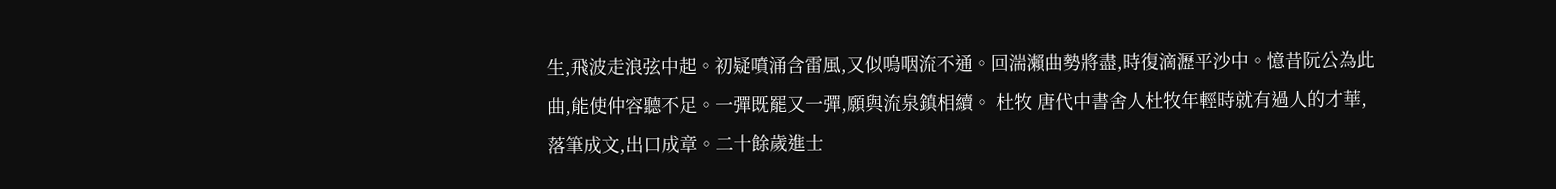生,飛波走浪弦中起。初疑噴涌含雷風,又似嗚咽流不通。回湍瀨曲勢將盡,時復滴瀝平沙中。憶昔阮公為此曲,能使仲容聽不足。一彈既罷又一彈,願與流泉鎮相續。 杜牧 唐代中書舍人杜牧年輕時就有過人的才華,落筆成文,出口成章。二十餘歲進士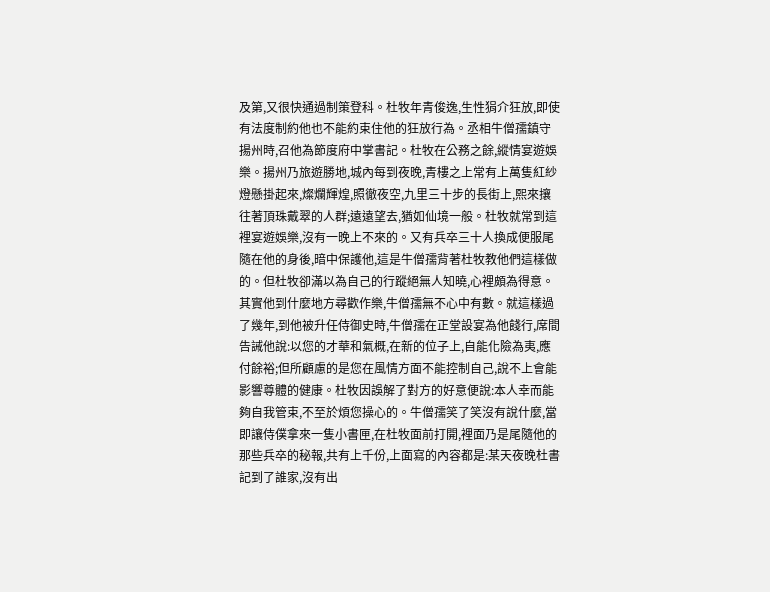及第,又很快通過制策登科。杜牧年青俊逸,生性狷介狂放,即使有法度制約他也不能約束住他的狂放行為。丞相牛僧孺鎮守揚州時,召他為節度府中掌書記。杜牧在公務之餘,縱情宴遊娛樂。揚州乃旅遊勝地,城內每到夜晚,青樓之上常有上萬隻紅紗燈懸掛起來,燦爛輝煌,照徹夜空,九里三十步的長街上,熙來攘往著頂珠戴翠的人群;遠遠望去,猶如仙境一般。杜牧就常到這裡宴遊娛樂,沒有一晚上不來的。又有兵卒三十人換成便服尾隨在他的身後,暗中保護他,這是牛僧孺背著杜牧教他們這樣做的。但杜牧卻滿以為自己的行蹤絕無人知曉,心裡頗為得意。其實他到什麼地方尋歡作樂,牛僧孺無不心中有數。就這樣過了幾年,到他被升任侍御史時,牛僧孺在正堂設宴為他餞行,席間告誡他說:以您的才華和氣概,在新的位子上,自能化險為夷,應付餘裕;但所顧慮的是您在風情方面不能控制自己,說不上會能影響尊體的健康。杜牧因誤解了對方的好意便說:本人幸而能夠自我管束,不至於煩您操心的。牛僧孺笑了笑沒有說什麼,當即讓侍僕拿來一隻小書匣,在杜牧面前打開,裡面乃是尾隨他的那些兵卒的秘報,共有上千份,上面寫的內容都是:某天夜晚杜書記到了誰家,沒有出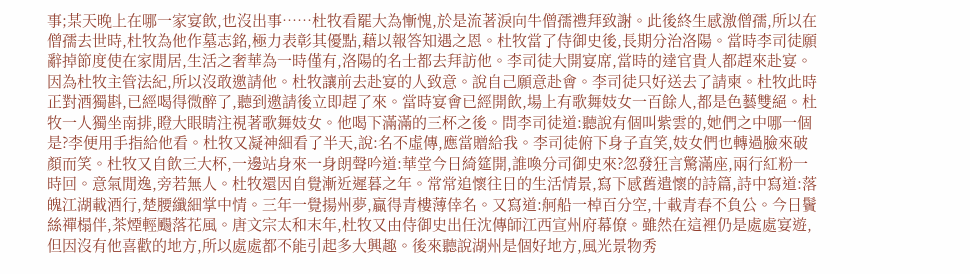事;某天晚上在哪一家宴飲,也沒出事……杜牧看罷大為慚愧,於是流著淚向牛僧孺禮拜致謝。此後終生感激僧孺,所以在僧孺去世時,杜牧為他作墓志銘,極力表彰其優點,藉以報答知遇之恩。杜牧當了侍御史後,長期分治洛陽。當時李司徒願辭掉節度使在家閒居,生活之奢華為一時僅有,洛陽的名士都去拜訪他。李司徒大開宴席,當時的達官貴人都趕來赴宴。因為杜牧主管法紀,所以沒敢邀請他。杜牧讓前去赴宴的人致意。說自己願意赴會。李司徒只好送去了請柬。杜牧此時正對酒獨斟,已經喝得微醉了,聽到邀請後立即趕了來。當時宴會已經開飲,場上有歌舞妓女一百餘人,都是色藝雙絕。杜牧一人獨坐南排,瞪大眼睛注視著歌舞妓女。他喝下滿滿的三杯之後。問李司徒道:聽說有個叫紫雲的,她們之中哪一個是?李便用手指給他看。杜牧又凝神細看了半天,說:名不虛傳,應當贈給我。李司徒俯下身子直笑,妓女們也轉過臉來破顏而笑。杜牧又自飲三大杯,一邊站身來一身朗聲吟道:華堂今日綺筵開,誰喚分司御史來?忽發狂言驚滿座,兩行紅粉一時回。意氣閒逸,旁若無人。杜牧還因自覺漸近遲暮之年。常常追懷往日的生活情景,寫下感舊遣懷的詩篇,詩中寫道:落魄江湖載酒行,楚腰纖細掌中情。三年一覺揚州夢,贏得青樓薄倖名。又寫道:舸船一棹百分空,十載青春不負公。今日鬢絲禪榻伴,茶煙輕颺落花風。唐文宗太和末年,杜牧又由侍御史出任沈傳師江西宣州府幕僚。雖然在這裡仍是處處宴遊,但因沒有他喜歡的地方,所以處處都不能引起多大興趣。後來聽說湖州是個好地方,風光景物秀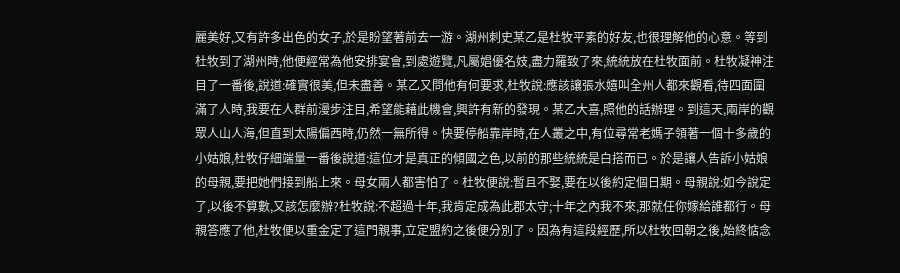麗美好,又有許多出色的女子,於是盼望著前去一游。湖州刺史某乙是杜牧平素的好友,也很理解他的心意。等到杜牧到了湖州時,他便經常為他安排宴會,到處遊覽,凡屬娼優名妓,盡力羅致了來,統統放在杜牧面前。杜牧凝神注目了一番後,說道:確實很美,但未盡善。某乙又問他有何要求,杜牧說:應該讓張水嬉叫全州人都來觀看,待四面圍滿了人時,我要在人群前漫步注目,希望能藉此機會,興許有新的發現。某乙大喜,照他的話辦理。到這天,兩岸的觀眾人山人海,但直到太陽偏西時,仍然一無所得。快要停船靠岸時,在人叢之中,有位尋常老媽子領著一個十多歲的小姑娘,杜牧仔細端量一番後說道:這位才是真正的傾國之色,以前的那些統統是白搭而已。於是讓人告訴小姑娘的母親,要把她們接到船上來。母女兩人都害怕了。杜牧便說:暫且不娶,要在以後約定個日期。母親說:如今說定了,以後不算數,又該怎麼辦?杜牧說:不超過十年,我肯定成為此郡太守;十年之內我不來,那就任你嫁給誰都行。母親答應了他,杜牧便以重金定了這門親事,立定盟約之後便分別了。因為有這段經歷,所以杜牧回朝之後,始終惦念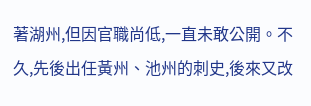著湖州,但因官職尚低,一直未敢公開。不久,先後出任黃州、池州的刺史,後來又改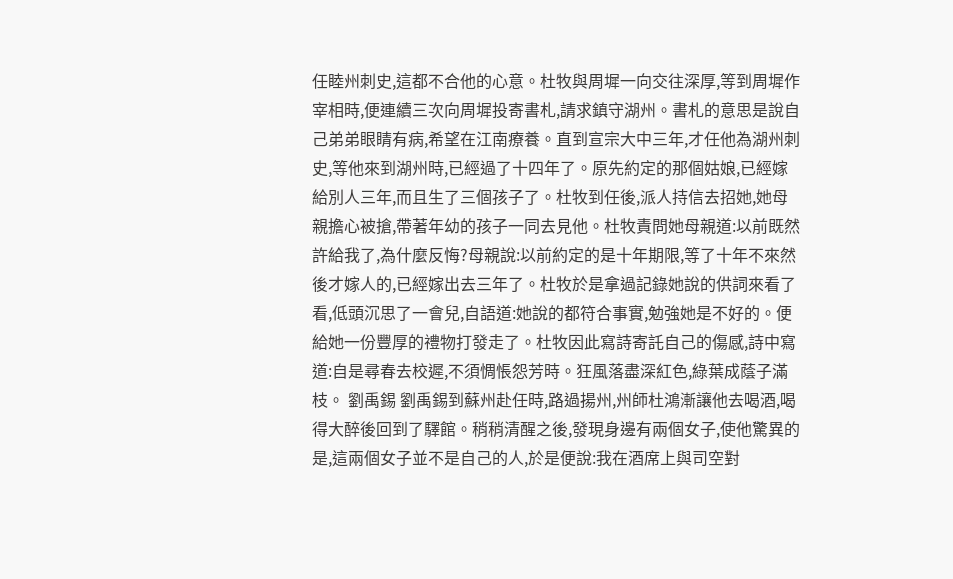任睦州刺史,這都不合他的心意。杜牧與周墀一向交往深厚,等到周墀作宰相時,便連續三次向周墀投寄書札,請求鎮守湖州。書札的意思是說自己弟弟眼睛有病,希望在江南療養。直到宣宗大中三年,才任他為湖州刺史,等他來到湖州時,已經過了十四年了。原先約定的那個姑娘,已經嫁給別人三年,而且生了三個孩子了。杜牧到任後,派人持信去招她,她母親擔心被搶,帶著年幼的孩子一同去見他。杜牧責問她母親道:以前既然許給我了,為什麼反悔?母親說:以前約定的是十年期限,等了十年不來然後才嫁人的,已經嫁出去三年了。杜牧於是拿過記錄她說的供詞來看了看,低頭沉思了一會兒,自語道:她說的都符合事實,勉強她是不好的。便給她一份豐厚的禮物打發走了。杜牧因此寫詩寄託自己的傷感,詩中寫道:自是尋春去校遲,不須惆悵怨芳時。狂風落盡深紅色,綠葉成蔭子滿枝。 劉禹錫 劉禹錫到蘇州赴任時,路過揚州,州師杜鴻漸讓他去喝酒,喝得大醉後回到了驛館。稍稍清醒之後,發現身邊有兩個女子,使他驚異的是,這兩個女子並不是自己的人,於是便說:我在酒席上與司空對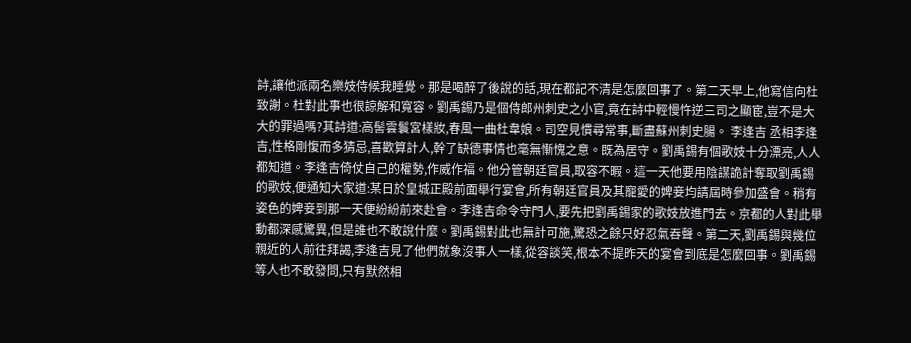詩,讓他派兩名樂妓侍候我睡覺。那是喝醉了後說的話,現在都記不清是怎麼回事了。第二天早上,他寫信向杜致謝。杜對此事也很諒解和寬容。劉禹錫乃是個侍郎州刺史之小官,竟在詩中輕慢忤逆三司之顯宦,豈不是大大的罪過嗎?其詩道:高髻雲鬟宮樣妝,春風一曲杜韋娘。司空見慣尋常事,斷盡蘇州刺史腸。 李逢吉 丞相李逢吉,性格剛愎而多猜忌,喜歡算計人,幹了缺德事情也毫無慚愧之意。既為居守。劉禹錫有個歌妓十分漂亮,人人都知道。李逢吉倚仗自己的權勢,作威作福。他分管朝廷官員,取容不暇。這一天他要用陰謀詭計奪取劉禹錫的歌妓,便通知大家道:某日於皇城正殿前面舉行宴會,所有朝廷官員及其寵愛的婢妾均請屆時參加盛會。稍有姿色的婢妾到那一天便紛紛前來赴會。李逢吉命令守門人,要先把劉禹錫家的歌妓放進門去。京都的人對此舉動都深感驚異,但是誰也不敢說什麼。劉禹錫對此也無計可施,驚恐之餘只好忍氣吞聲。第二天,劉禹錫與幾位親近的人前往拜謁,李逢吉見了他們就象沒事人一樣,從容談笑,根本不提昨天的宴會到底是怎麼回事。劉禹錫等人也不敢發問,只有默然相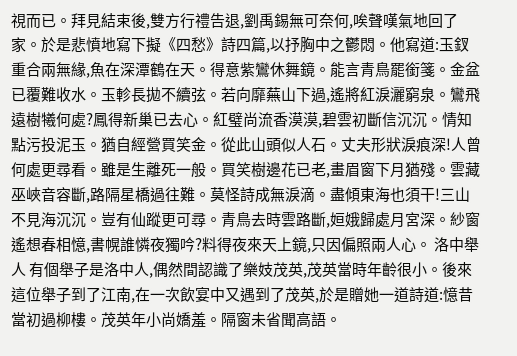視而已。拜見結束後,雙方行禮告退,劉禹錫無可奈何,唉聲嘆氣地回了家。於是悲憤地寫下擬《四愁》詩四篇,以抒胸中之鬱悶。他寫道:玉釵重合兩無緣,魚在深潭鶴在天。得意紫鸞休舞鏡。能言青鳥罷銜箋。金盆已覆難收水。玉軫長拋不續弦。若向靡蕪山下過,遙將紅淚灑窮泉。鸞飛遠樹犧何處?鳳得新巢已去心。紅璧尚流香漠漠,碧雲初斷信沉沉。情知點污投泥玉。猶自經營買笑金。從此山頭似人石。丈夫形狀淚痕深!人曾何處更尋看。雖是生離死一般。買笑樹邊花已老,畫眉窗下月猶殘。雲藏巫峽音容斷,路隔星橋過往難。莫怪詩成無淚滴。盡傾東海也須干!三山不見海沉沉。豈有仙蹤更可尋。青鳥去時雲路斷,姮娥歸處月宮深。紗窗遙想春相憶,書幌誰憐夜獨吟?料得夜來天上鏡,只因偏照兩人心。 洛中舉人 有個舉子是洛中人,偶然間認識了樂妓茂英,茂英當時年齡很小。後來這位舉子到了江南,在一次飲宴中又遇到了茂英,於是贈她一道詩道:憶昔當初過柳樓。茂英年小尚嬌羞。隔窗未省聞高語。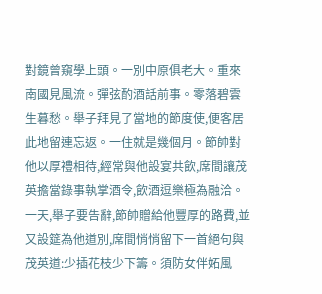對鏡曾窺學上頭。一別中原俱老大。重來南國見風流。彈弦酌酒話前事。零落碧雲生暮愁。舉子拜見了當地的節度使,便客居此地留連忘返。一住就是幾個月。節帥對他以厚禮相待,經常與他設宴共飲,席間讓茂英擔當錄事執掌酒令,飲酒逗樂極為融洽。一天,舉子要告辭,節帥贈給他豐厚的路費,並又設筵為他道別,席間悄悄留下一首絕句與茂英道:少插花枝少下籌。須防女伴妬風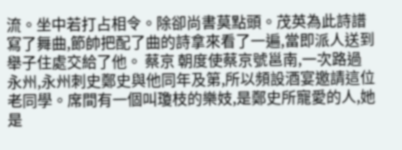流。坐中若打占相令。除卻尚書莫點頭。茂英為此詩譜寫了舞曲,節帥把配了曲的詩拿來看了一遍,當即派人送到舉子住處交給了他。 蔡京 朝度使蔡京號邕南,一次路過永州,永州刺史鄭史與他同年及第,所以頻設酒宴邀請這位老同學。席間有一個叫瓊枝的樂妓,是鄭史所寵愛的人,她是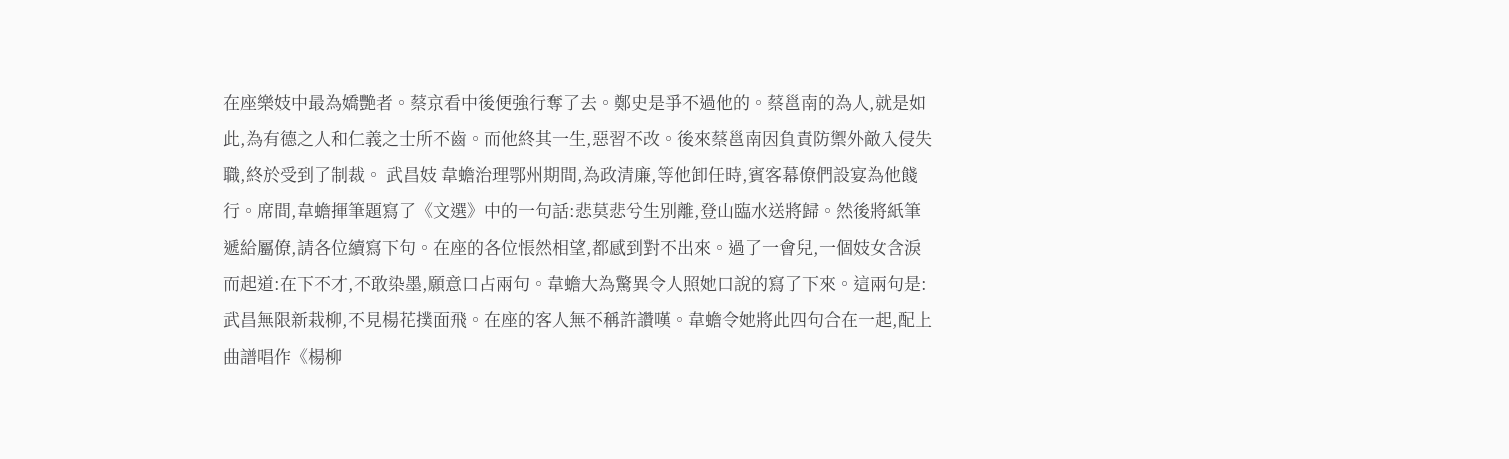在座樂妓中最為嬌艷者。蔡京看中後便強行奪了去。鄭史是爭不過他的。蔡邕南的為人,就是如此,為有德之人和仁義之士所不齒。而他終其一生,惡習不改。後來蔡邕南因負責防禦外敵入侵失職,終於受到了制裁。 武昌妓 韋蟾治理鄂州期間,為政清廉,等他卸任時,賓客幕僚們設宴為他餞行。席間,韋蟾揮筆題寫了《文選》中的一句話:悲莫悲兮生別離,登山臨水送將歸。然後將紙筆遞給屬僚,請各位續寫下句。在座的各位悵然相望,都感到對不出來。過了一會兒,一個妓女含淚而起道:在下不才,不敢染墨,願意口占兩句。韋蟾大為驚異令人照她口說的寫了下來。這兩句是:武昌無限新栽柳,不見楊花撲面飛。在座的客人無不稱許讚嘆。韋蟾令她將此四句合在一起,配上曲譜唱作《楊柳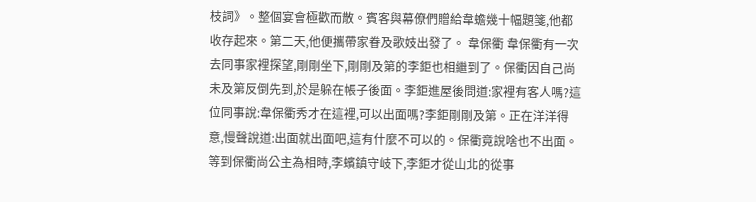枝詞》。整個宴會極歡而散。賓客與幕僚們贈給韋蟾幾十幅題箋,他都收存起來。第二天,他便攜帶家眷及歌妓出發了。 韋保衢 韋保衢有一次去同事家裡探望,剛剛坐下,剛剛及第的李鉅也相繼到了。保衢因自己尚未及第反倒先到,於是躲在帳子後面。李鉅進屋後問道:家裡有客人嗎?這位同事說:韋保衢秀才在這裡,可以出面嗎?李鉅剛剛及第。正在洋洋得意,慢聲說道:出面就出面吧,這有什麼不可以的。保衢竟說啥也不出面。等到保衢尚公主為相時,李蠙鎮守岐下,李鉅才從山北的從事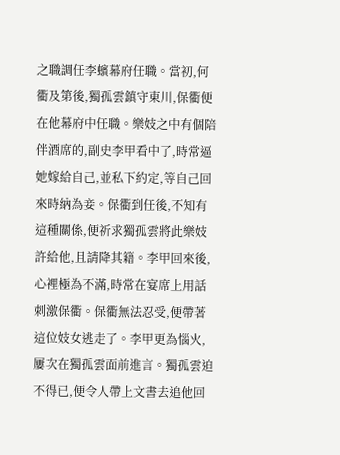之職調任李蠙幕府任職。當初,何衢及第後,獨孤雲鎮守東川,保衢便在他幕府中任職。樂妓之中有個陪伴酒席的,副史李甲看中了,時常逼她嫁給自己,並私下約定,等自己回來時納為妾。保衢到任後,不知有這種關係,便祈求獨孤雲將此樂妓許給他,且請降其籍。李甲回來後,心裡極為不滿,時常在宴席上用話刺激保衢。保衢無法忍受,便帶著這位妓女逃走了。李甲更為惱火,屢次在獨孤雲面前進言。獨孤雲迫不得已,便令人帶上文書去追他回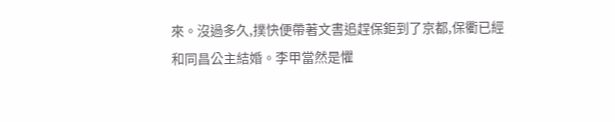來。沒過多久,撲快便帶著文書追趕保鉅到了京都,保衢已經和同昌公主結婚。李甲當然是懼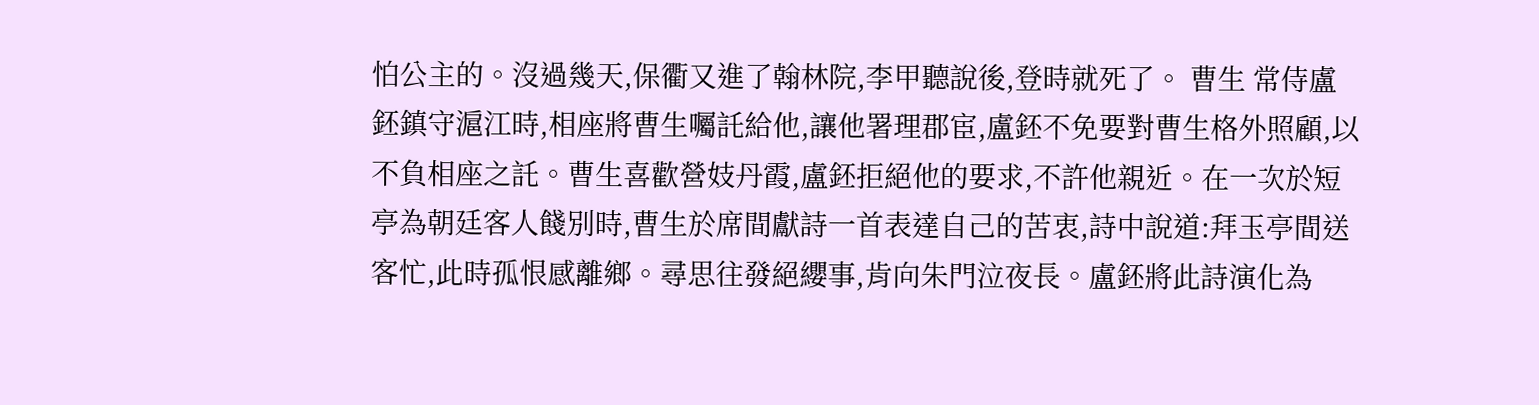怕公主的。沒過幾天,保衢又進了翰林院,李甲聽說後,登時就死了。 曹生 常侍盧鉟鎮守滬江時,相座將曹生囑託給他,讓他署理郡宦,盧鉟不免要對曹生格外照顧,以不負相座之託。曹生喜歡營妓丹霞,盧鉟拒絕他的要求,不許他親近。在一次於短亭為朝廷客人餞別時,曹生於席間獻詩一首表達自己的苦衷,詩中說道:拜玉亭間送客忙,此時孤恨感離鄉。尋思往發絕纓事,肯向朱門泣夜長。盧鉟將此詩演化為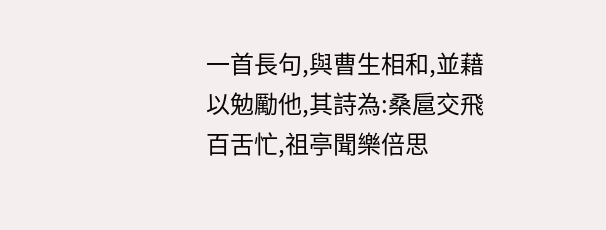一首長句,與曹生相和,並藉以勉勵他,其詩為:桑扈交飛百舌忙,祖亭聞樂倍思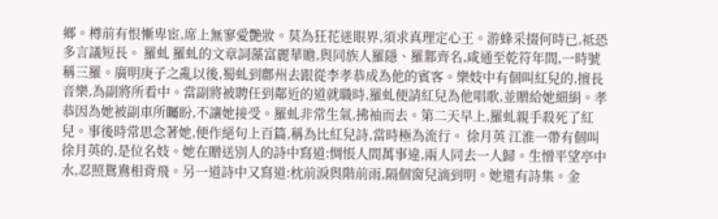鄉。樽前有恨慚卑宦,席上無寥愛艷妝。莫為狂花迷眼界,須求真理定心王。游蜂采掇何時已,祗恐多言議短長。 羅虬 羅虬的文章詞藻富麗華贍,與同族人羅隱、羅鄴齊名,咸通至乾符年間,一時號稱三羅。廣明庚子之亂以後,蜀虬到鄜州去跟從李孝恭成為他的賓客。樂妓中有個叫紅兒的,擅長音樂,為副將所看中。當副將被聘任到鄰近的道就職時,羅虬便請紅兒為他唱歌,並贈給她細絹。孝恭因為她被副車所矚盼,不讓她接受。羅虬非常生氣,拂袖而去。第二天早上,羅虬親手殺死了紅兒。事後時常思念著她,便作絕句上百篇,稱為比紅兒詩,當時極為流行。 徐月英 江淮一帶有個叫徐月英的,是位名妓。她在贈送別人的詩中寫道:惆悵人間萬事違,兩人同去一人歸。生憎平望亭中水,忍照鴛鴦相背飛。另一道詩中又寫道:枕前淚與階前雨,隔個窗兒滴到明。她還有詩集。金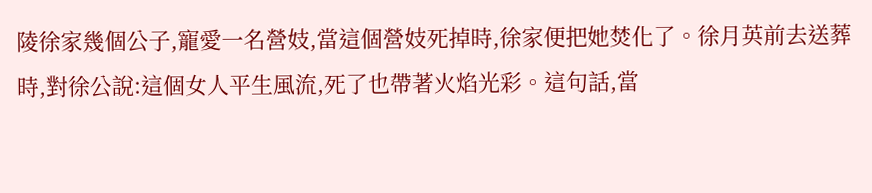陵徐家幾個公子,寵愛一名營妓,當這個營妓死掉時,徐家便把她焚化了。徐月英前去送葬時,對徐公說:這個女人平生風流,死了也帶著火焰光彩。這句話,當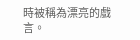時被稱為漂亮的戲言。